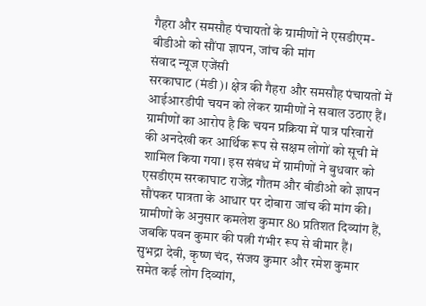गैहरा और समसौह पंचायतों के ग्रामीणों ने एसडीएम-बीडीओ को सौंपा ज्ञापन, जांच की मांग
संवाद न्यूज एजेंसी
सरकाघाट (मंडी)। क्षेत्र की गैहरा और समसौह पंचायतों में आईआरडीपी चयन को लेकर ग्रामीणों ने सवाल उठाए हैं। ग्रामीणों का आरोप है कि चयन प्रक्रिया में पात्र परिवारों की अनदेखी कर आर्थिक रूप से सक्षम लोगों को सूची में शामिल किया गया। इस संबंध में ग्रामीणों ने बुधवार को एसडीएम सरकाघाट राजेंद्र गौतम और बीडीओ को ज्ञापन सौंपकर पात्रता के आधार पर दोबारा जांच की मांग की।
ग्रामीणों के अनुसार कमलेश कुमार 80 प्रतिशत दिव्यांग हैं, जबकि पवन कुमार की पत्नी गंभीर रूप से बीमार हैं। सुभद्रा देवी, कृष्ण चंद, संजय कुमार और रमेश कुमार समेत कई लोग दिव्यांग,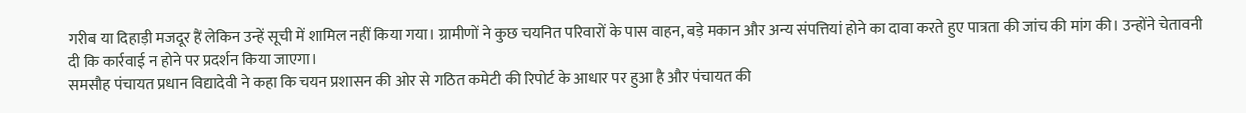गरीब या दिहाड़ी मजदूर हैं लेकिन उन्हें सूची में शामिल नहीं किया गया। ग्रामीणों ने कुछ चयनित परिवारों के पास वाहन, बड़े मकान और अन्य संपत्तियां होने का दावा करते हुए पात्रता की जांच की मांग की। उन्होंने चेतावनी दी कि कार्रवाई न होने पर प्रदर्शन किया जाएगा।
समसौह पंचायत प्रधान विद्यादेवी ने कहा कि चयन प्रशासन की ओर से गठित कमेटी की रिपोर्ट के आधार पर हुआ है और पंचायत की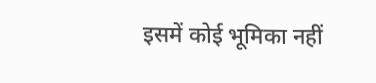इसमें कोई भूमिका नहीं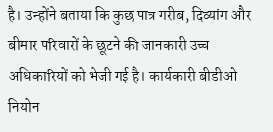है। उन्होंने बताया कि कुछ पात्र गरीब, दिव्यांग और बीमार परिवारों के छूटने की जानकारी उच्च अधिकारियों को भेजी गई है। कार्यकारी बीडीओ नियोन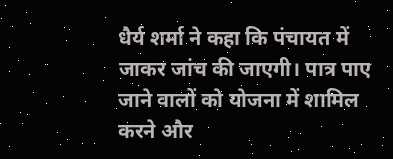धैर्य शर्मा ने कहा कि पंचायत में जाकर जांच की जाएगी। पात्र पाए जाने वालों को योजना में शामिल करने और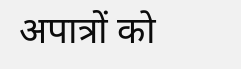अपात्रों को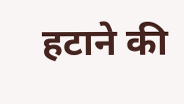हटाने की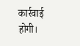कार्रवाई होगी।